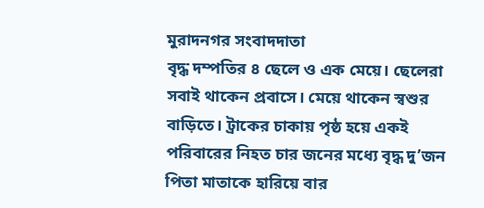মুরাদনগর সংবাদদাতা
বৃদ্ধ দম্পতির ৪ ছেলে ও এক মেয়ে। ছেলেরা সবাই থাকেন প্রবাসে। মেয়ে থাকেন স্বশুর বাড়িতে। ট্রাকের চাকায় পৃষ্ঠ হয়ে একই পরিবারের নিহত চার জনের মধ্যে বৃদ্ধ দু’জন পিতা মাতাকে হারিয়ে বার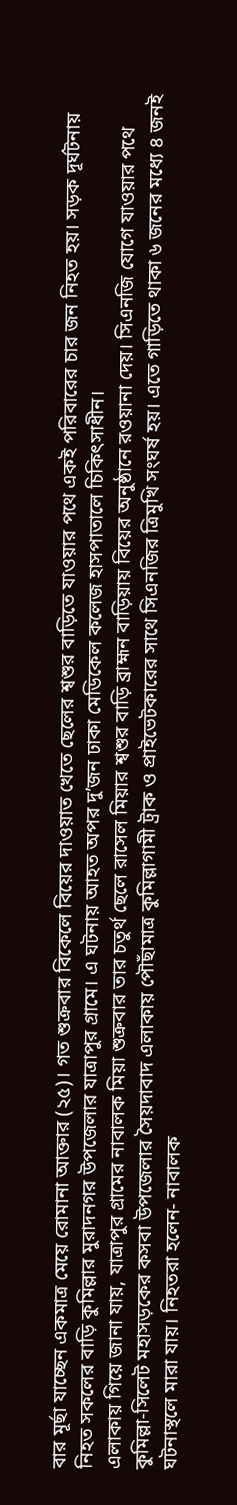বার মূর্ছা যাচ্ছেন একমাত্র মেয়ে রোমানা আক্তার (২৫)। গত শুক্রবার বিকেলে বিয়ের দাওয়াত খেতে ছেলের শ্বশুর বাড়িতে যাওয়ার পথে একই পরিবারের চার জন নিহত হয়। সড়ক দূর্ঘটনায় নিহত সকলের বাড়ি কুমিল্লার মুরাদনগর উপজেলার যাত্রাপুর গ্রামে। এ ঘটনায় আহত অপর দু’জন ঢাকা মেডিকেল কলেজ হাসপাতালে চিকিৎসাধীন।
এলাকায় গিয়ে জানা যায়, যাত্রাপুর গ্রামের নাবালক মিয়া শুক্রবার তার চতুর্থ ছেলে রাসেল মিয়ার শ্বশুর বাড়ি ব্রাহ্মন বাড়িয়ায় বিয়ের অনুষ্ঠানে রওয়ানা দেয়। সিএনজি যোগে যাওয়ার পথে কুমিল্লা-সিলেট মহাসড়কের কসবা উপজেলার সৈয়দাবাদ এলাকায় পৌছাঁমাত্র কুমিল্লাগামী ট্রাক ও প্রাইভেটকারের সাথে সিএনজির ত্রিমুখি সংঘর্ষ হয়। এতে গাড়িতে থাকা ৬ জনের মধ্যে ৪ জনই ঘটনাস্থলে মারা যায়। নিহতরা হলেন- নাবালক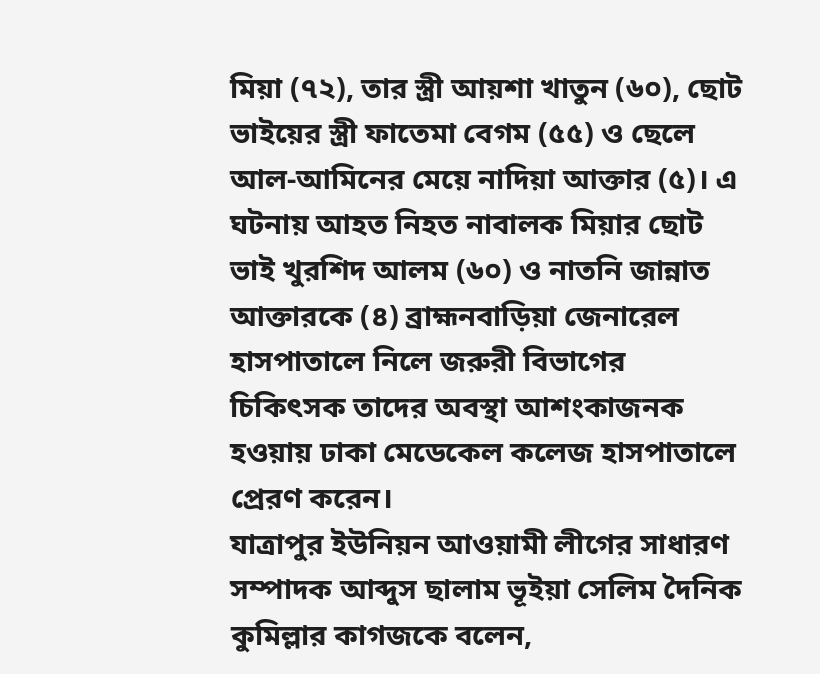মিয়া (৭২), তার স্ত্রী আয়শা খাতুন (৬০), ছোট ভাইয়ের স্ত্রী ফাতেমা বেগম (৫৫) ও ছেলে আল-আমিনের মেয়ে নাদিয়া আক্তার (৫)। এ ঘটনায় আহত নিহত নাবালক মিয়ার ছোট ভাই খুরশিদ আলম (৬০) ও নাতনি জান্নাত আক্তারকে (৪) ব্রাহ্মনবাড়িয়া জেনারেল হাসপাতালে নিলে জরুরী বিভাগের চিকিৎসক তাদের অবস্থা আশংকাজনক হওয়ায় ঢাকা মেডেকেল কলেজ হাসপাতালে প্রেরণ করেন।
যাত্রাপুর ইউনিয়ন আওয়ামী লীগের সাধারণ সম্পাদক আব্দুস ছালাম ভূইয়া সেলিম দৈনিক কুমিল্লার কাগজকে বলেন,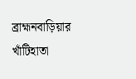ব্রাহ্মনবাড়িয়ার খাঁটিহাতা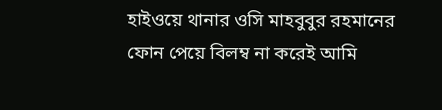হাইওয়ে থানার ওসি মাহবুবুর রহমানের ফোন পেয়ে বিলম্ব না করেই আমি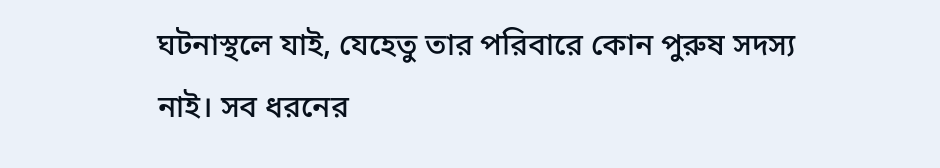ঘটনাস্থলে যাই, যেহেতু তার পরিবারে কোন পুরুষ সদস্য নাই। সব ধরনের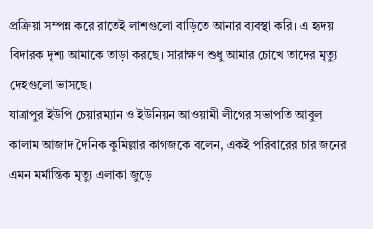প্রক্রিয়া সম্পন্ন করে রাতেই লাশগুলো বাড়িতে আনার ব্যবস্থা করি। এ হৃদয় বিদারক দৃশ্য আমাকে তাড়া করছে। সারাক্ষণ শুধু আমার চোখে তাদের মৃত্যু দেহগুলো ভাসছে।
যাত্রাপুর ইউপি চেয়ারম্যান ও ইউনিয়ন আওয়ামী লীগের সভাপতি আবুল কালাম আজাদ দৈনিক কুমিল্লার কাগজকে বলেন, একই পরিবারের চার জনের এমন মর্মান্তিক মৃত্যু এলাকা জুড়ে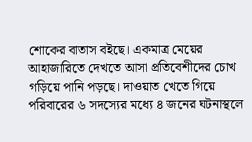শোকের বাতাস বইছে। একমাত্র মেয়ের আহাজারিতে দেখতে আসা প্রতিবেশীদের চোখ গড়িয়ে পানি পড়ছে। দাওয়াত খেতে গিয়ে পরিবারের ৬ সদস্যের মধ্যে ৪ জনের ঘটনাস্থলে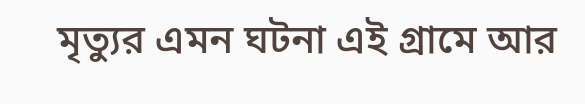মৃত্যুর এমন ঘটনা এই গ্রামে আর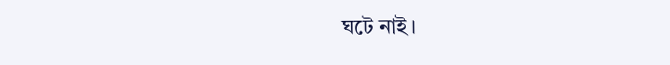ঘটে নাই।